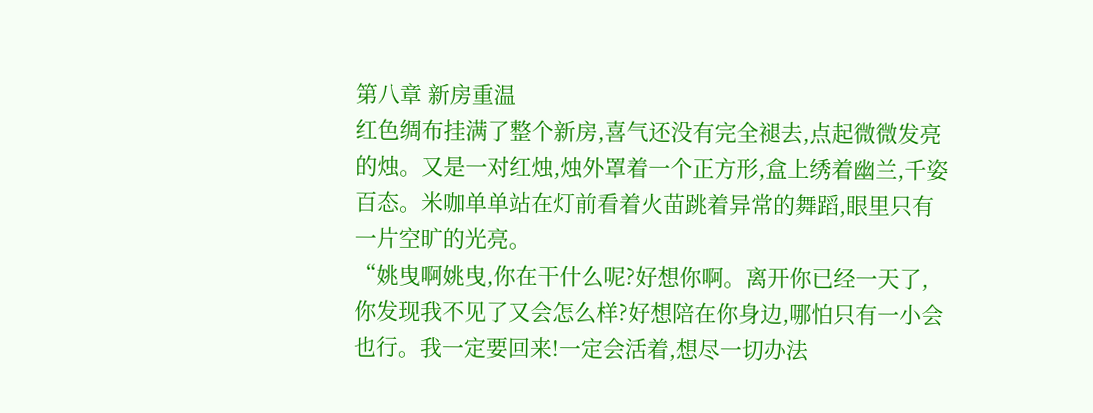第八章 新房重温
红色绸布挂满了整个新房,喜气还没有完全褪去,点起微微发亮的烛。又是一对红烛,烛外罩着一个正方形,盒上绣着幽兰,千姿百态。米咖单单站在灯前看着火苗跳着异常的舞蹈,眼里只有一片空旷的光亮。
“姚曳啊姚曳,你在干什么呢?好想你啊。离开你已经一天了,你发现我不见了又会怎么样?好想陪在你身边,哪怕只有一小会也行。我一定要回来!一定会活着,想尽一切办法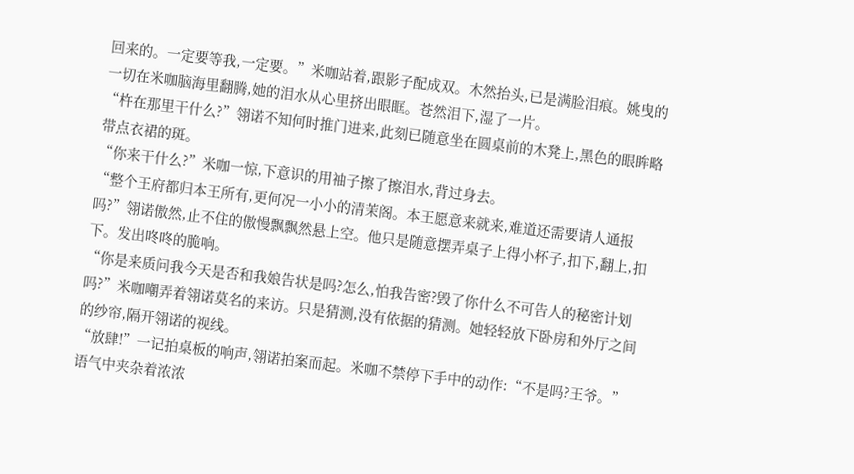回来的。一定要等我,一定要。”米咖站着,跟影子配成双。木然抬头,已是满脸泪痕。姚曳的一切在米咖脑海里翻腾,她的泪水从心里挤出眼眶。苍然泪下,湿了一片。
“杵在那里干什么?”翎诺不知何时推门进来,此刻已随意坐在圆桌前的木凳上,黑色的眼眸略带点衣裙的斑。
“你来干什么?”米咖一惊,下意识的用袖子擦了擦泪水,背过身去。
“整个王府都归本王所有,更何况一小小的清茉阁。本王愿意来就来,难道还需要请人通报吗?”翎诺傲然,止不住的傲慢飘飘然悬上空。他只是随意摆弄桌子上得小杯子,扣下,翻上,扣下。发出咚咚的脆响。
“你是来质问我今天是否和我娘告状是吗?怎么,怕我告密?毁了你什么不可告人的秘密计划吗?”米咖嘲弄着翎诺莫名的来访。只是猜测,没有依据的猜测。她轻轻放下卧房和外厅之间的纱帘,隔开翎诺的视线。
“放肆!”一记拍桌板的响声,翎诺拍案而起。米咖不禁停下手中的动作:“不是吗?王爷。”语气中夹杂着浓浓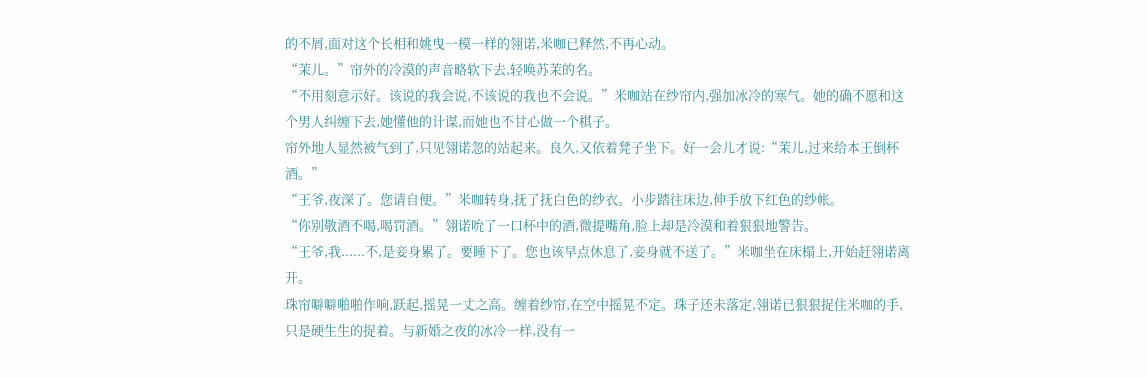的不屑,面对这个长相和姚曳一模一样的翎诺,米咖已释然,不再心动。
“茉儿。”帘外的冷漠的声音略软下去,轻唤苏茉的名。
“不用刻意示好。该说的我会说,不该说的我也不会说。”米咖站在纱帘内,强加冰冷的寒气。她的确不愿和这个男人纠缠下去,她懂他的计谋,而她也不甘心做一个棋子。
帘外地人显然被气到了,只见翎诺忽的站起来。良久,又依着凳子坐下。好一会儿才说:“茉儿,过来给本王倒杯酒。”
“王爷,夜深了。您请自便。”米咖转身,抚了抚白色的纱衣。小步踏往床边,伸手放下红色的纱帐。
“你别敬酒不喝,喝罚酒。”翎诺吮了一口杯中的酒,微提嘴角,脸上却是冷漠和着狠狠地警告。
“王爷,我......不,是妾身累了。要睡下了。您也该早点休息了,妾身就不送了。”米咖坐在床榻上,开始赶翎诺离开。
珠帘噼噼啪啪作响,跃起,摇晃一丈之高。缠着纱帘,在空中摇晃不定。珠子还未落定,翎诺已狠狠捉住米咖的手,只是硬生生的捉着。与新婚之夜的冰冷一样,没有一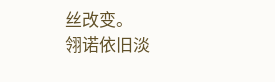丝改变。
翎诺依旧淡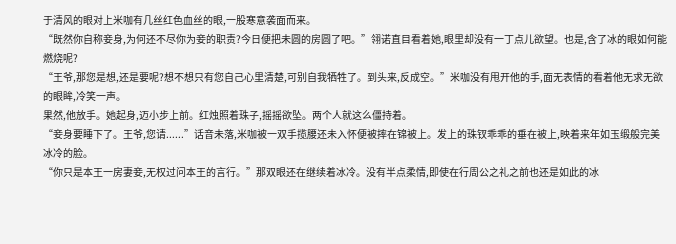于清风的眼对上米咖有几丝红色血丝的眼,一股寒意袭面而来。
“既然你自称妾身,为何还不尽你为妾的职责?今日便把未圆的房圆了吧。”翎诺直目看着她,眼里却没有一丁点儿欲望。也是,含了冰的眼如何能燃烧呢?
“王爷,那您是想,还是要呢?想不想只有您自己心里清楚,可别自我牺牲了。到头来,反成空。”米咖没有甩开他的手,面无表情的看着他无求无欲的眼眸,冷笑一声。
果然,他放手。她起身,迈小步上前。红烛照着珠子,摇摇欲坠。两个人就这么僵持着。
“妾身要睡下了。王爷,您请......”话音未落,米咖被一双手揽腰还未入怀便被摔在锦被上。发上的珠钗乖乖的垂在被上,映着来年如玉缎般完美冰冷的脸。
“你只是本王一房妻妾,无权过问本王的言行。”那双眼还在继续着冰冷。没有半点柔情,即使在行周公之礼之前也还是如此的冰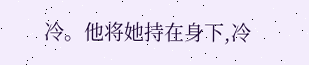冷。他将她持在身下,冷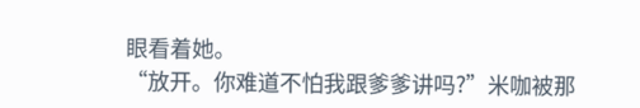眼看着她。
“放开。你难道不怕我跟爹爹讲吗?”米咖被那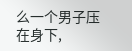么一个男子压在身下,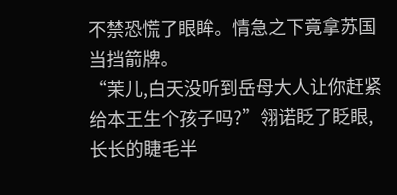不禁恐慌了眼眸。情急之下竟拿苏国当挡箭牌。
“茉儿,白天没听到岳母大人让你赶紧给本王生个孩子吗?”翎诺眨了眨眼,长长的睫毛半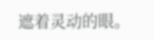遮着灵动的眼。